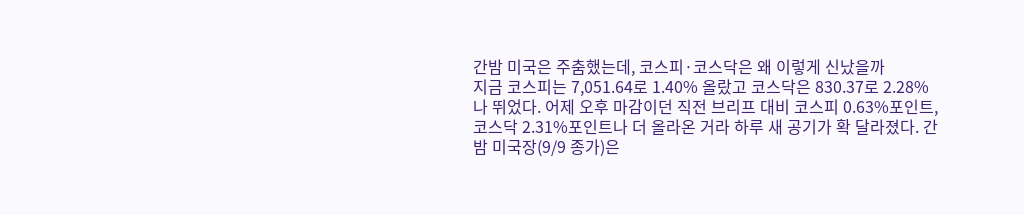간밤 미국은 주춤했는데, 코스피·코스닥은 왜 이렇게 신났을까
지금 코스피는 7,051.64로 1.40% 올랐고 코스닥은 830.37로 2.28%나 뛰었다. 어제 오후 마감이던 직전 브리프 대비 코스피 0.63%포인트, 코스닥 2.31%포인트나 더 올라온 거라 하루 새 공기가 확 달라졌다. 간밤 미국장(9/9 종가)은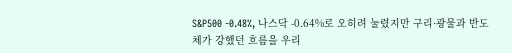S&P500 -0.48%, 나스닥 -0.64%로 오히려 눌렸지만 구리·광물과 반도체가 강했던 흐름을 우리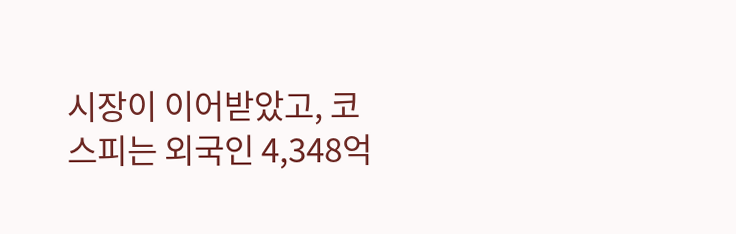시장이 이어받았고, 코스피는 외국인 4,348억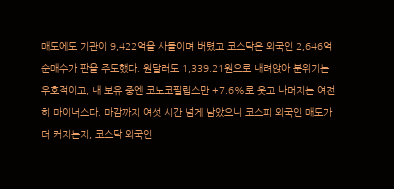매도에도 기관이 9,422억을 사들이며 버텼고 코스닥은 외국인 2,646억 순매수가 판을 주도했다. 원달러도 1,339.21원으로 내려앉아 분위기는 우호적이고, 내 보유 중엔 코노코필립스만 +7.6%로 웃고 나머지는 여전히 마이너스다. 마감까지 여섯 시간 넘게 남았으니 코스피 외국인 매도가 더 커지는지, 코스닥 외국인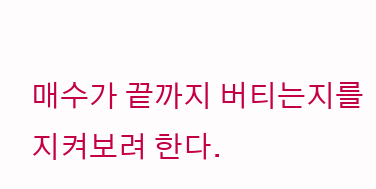매수가 끝까지 버티는지를 지켜보려 한다.